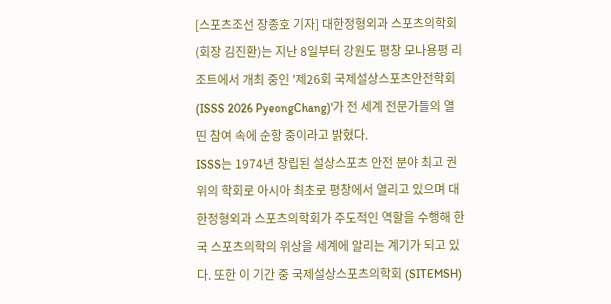[스포츠조선 장종호 기자] 대한정형외과 스포츠의학회(회장 김진환)는 지난 8일부터 강원도 평창 모나용평 리조트에서 개최 중인 '제26회 국제설상스포츠안전학회(ISSS 2026 PyeongChang)'가 전 세계 전문가들의 열띤 참여 속에 순항 중이라고 밝혔다.
ISSS는 1974년 창립된 설상스포츠 안전 분야 최고 권위의 학회로 아시아 최초로 평창에서 열리고 있으며 대한정형외과 스포츠의학회가 주도적인 역할을 수행해 한국 스포츠의학의 위상을 세계에 알리는 계기가 되고 있다. 또한 이 기간 중 국제설상스포츠의학회 (SITEMSH)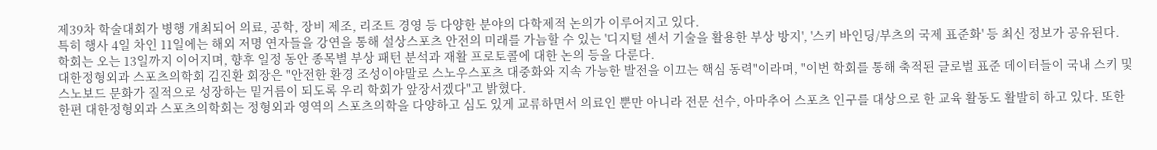제39차 학술대회가 병행 개최되어 의료, 공학, 장비 제조, 리조트 경영 등 다양한 분야의 다학제적 논의가 이루어지고 있다.
특히 행사 4일 차인 11일에는 해외 저명 연자들을 강연을 통해 설상스포츠 안전의 미래를 가늠할 수 있는 '디지털 센서 기술을 활용한 부상 방지', '스키 바인딩/부츠의 국제 표준화' 등 최신 정보가 공유된다. 학회는 오는 13일까지 이어지며, 향후 일정 동안 종목별 부상 패턴 분석과 재활 프로토콜에 대한 논의 등을 다룬다.
대한정형외과 스포츠의학회 김진환 회장은 "안전한 환경 조성이야말로 스노우스포츠 대중화와 지속 가능한 발전을 이끄는 핵심 동력"이라며, "이번 학회를 통해 축적된 글로벌 표준 데이터들이 국내 스키 및 스노보드 문화가 질적으로 성장하는 밑거름이 되도록 우리 학회가 앞장서겠다"고 밝혔다.
한편 대한정형외과 스포츠의학회는 정형외과 영역의 스포츠의학을 다양하고 심도 있게 교류하면서 의료인 뿐만 아니라 전문 선수, 아마추어 스포츠 인구를 대상으로 한 교육 활동도 활발히 하고 있다. 또한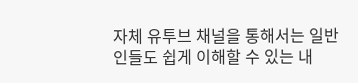자체 유투브 채널을 통해서는 일반인들도 쉽게 이해할 수 있는 내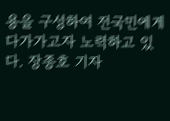용을 구성하여 전국민에게 다가가고자 노력하고 있다. 장종호 기자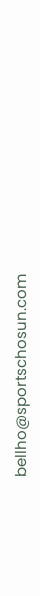bellho@sportschosun.com